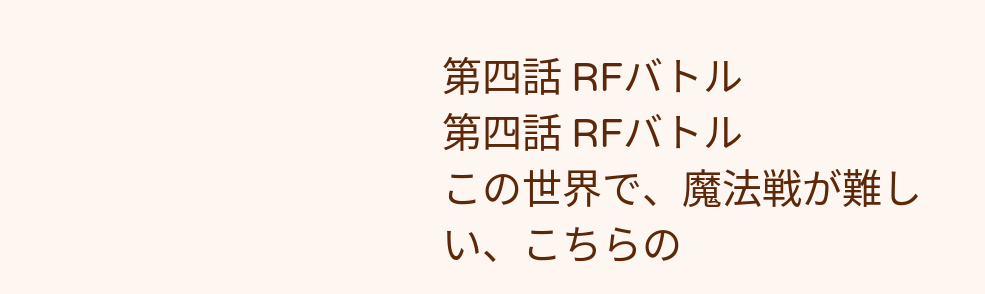第四話 RFバトル
第四話 RFバトル
この世界で、魔法戦が難しい、こちらの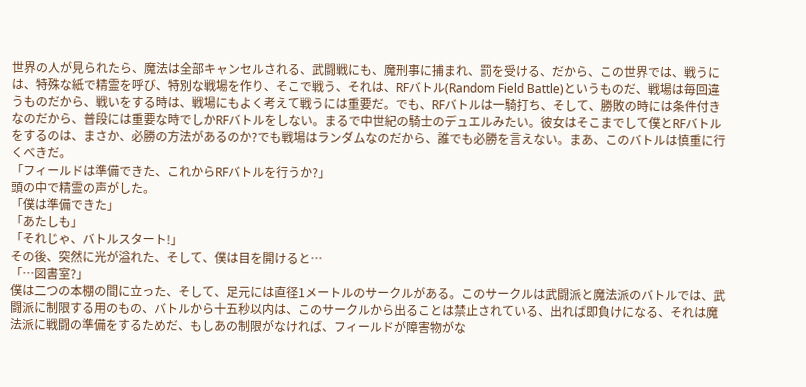世界の人が見られたら、魔法は全部キャンセルされる、武闘戦にも、魔刑事に捕まれ、罰を受ける、だから、この世界では、戦うには、特殊な紙で精霊を呼び、特別な戦場を作り、そこで戦う、それは、RFバトル(Random Field Battle)というものだ、戦場は毎回違うものだから、戦いをする時は、戦場にもよく考えて戦うには重要だ。でも、RFバトルは一騎打ち、そして、勝敗の時には条件付きなのだから、普段には重要な時でしかRFバトルをしない。まるで中世紀の騎士のデュエルみたい。彼女はそこまでして僕とRFバトルをするのは、まさか、必勝の方法があるのか?でも戦場はランダムなのだから、誰でも必勝を言えない。まあ、このバトルは慎重に行くべきだ。
「フィールドは準備できた、これからRFバトルを行うか?」
頭の中で精霊の声がした。
「僕は準備できた」
「あたしも」
「それじゃ、バトルスタート!」
その後、突然に光が溢れた、そして、僕は目を開けると…
「…図書室?」
僕は二つの本棚の間に立った、そして、足元には直径1メートルのサークルがある。このサークルは武闘派と魔法派のバトルでは、武闘派に制限する用のもの、バトルから十五秒以内は、このサークルから出ることは禁止されている、出れば即負けになる、それは魔法派に戦闘の準備をするためだ、もしあの制限がなければ、フィールドが障害物がな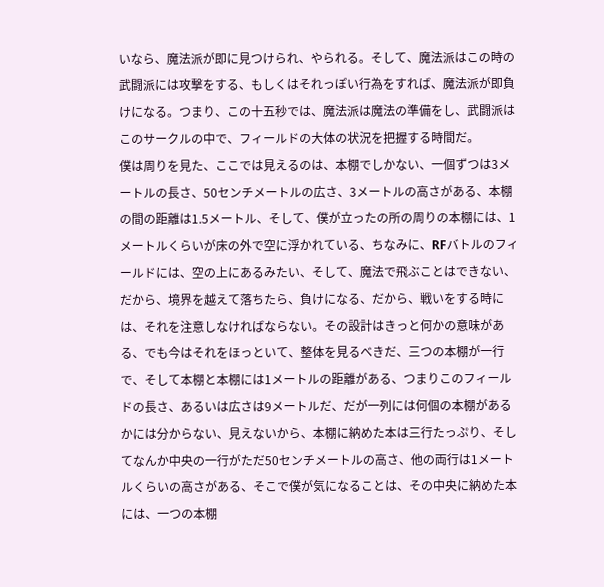いなら、魔法派が即に見つけられ、やられる。そして、魔法派はこの時の武闘派には攻撃をする、もしくはそれっぽい行為をすれば、魔法派が即負けになる。つまり、この十五秒では、魔法派は魔法の準備をし、武闘派はこのサークルの中で、フィールドの大体の状況を把握する時間だ。
僕は周りを見た、ここでは見えるのは、本棚でしかない、一個ずつは3メートルの長さ、50センチメートルの広さ、3メートルの高さがある、本棚の間の距離は1.5メートル、そして、僕が立ったの所の周りの本棚には、1メートルくらいが床の外で空に浮かれている、ちなみに、RFバトルのフィールドには、空の上にあるみたい、そして、魔法で飛ぶことはできない、だから、境界を越えて落ちたら、負けになる、だから、戦いをする時には、それを注意しなければならない。その設計はきっと何かの意味がある、でも今はそれをほっといて、整体を見るべきだ、三つの本棚が一行で、そして本棚と本棚には1メートルの距離がある、つまりこのフィールドの長さ、あるいは広さは9メートルだ、だが一列には何個の本棚があるかには分からない、見えないから、本棚に納めた本は三行たっぷり、そしてなんか中央の一行がただ50センチメートルの高さ、他の両行は1メートルくらいの高さがある、そこで僕が気になることは、その中央に納めた本には、一つの本棚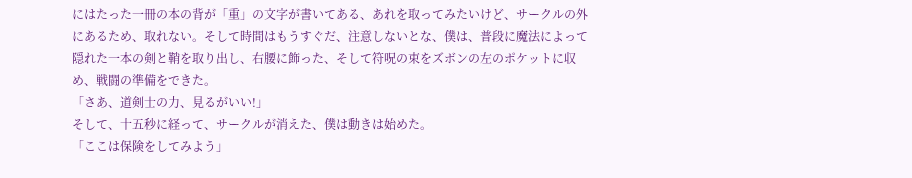にはたった一冊の本の背が「重」の文字が書いてある、あれを取ってみたいけど、サークルの外にあるため、取れない。そして時間はもうすぐだ、注意しないとな、僕は、普段に魔法によって隠れた一本の剣と鞘を取り出し、右腰に飾った、そして符呪の束をズボンの左のポケットに収め、戦闘の準備をできた。
「さあ、道剣士の力、見るがいい!」
そして、十五秒に経って、サークルが消えた、僕は動きは始めた。
「ここは保険をしてみよう」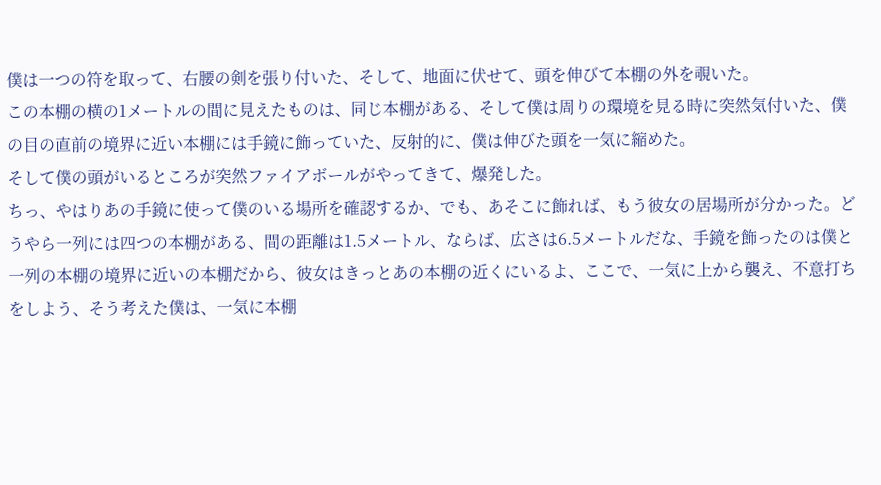僕は一つの符を取って、右腰の剣を張り付いた、そして、地面に伏せて、頭を伸びて本棚の外を覗いた。
この本棚の横の1メートルの間に見えたものは、同じ本棚がある、そして僕は周りの環境を見る時に突然気付いた、僕の目の直前の境界に近い本棚には手鏡に飾っていた、反射的に、僕は伸びた頭を一気に縮めた。
そして僕の頭がいるところが突然ファイアボールがやってきて、爆発した。
ちっ、やはりあの手鏡に使って僕のいる場所を確認するか、でも、あそこに飾れば、もう彼女の居場所が分かった。どうやら一列には四つの本棚がある、間の距離は1.5メートル、ならば、広さは6.5メートルだな、手鏡を飾ったのは僕と一列の本棚の境界に近いの本棚だから、彼女はきっとあの本棚の近くにいるよ、ここで、一気に上から襲え、不意打ちをしよう、そう考えた僕は、一気に本棚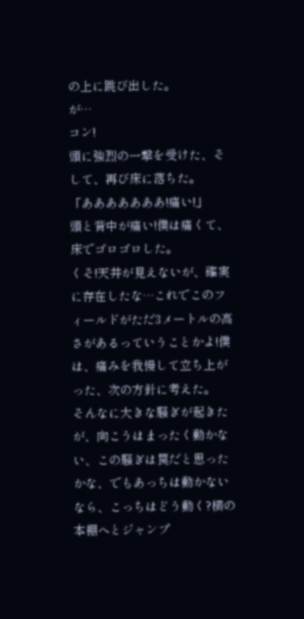の上に跳び出した。
が…
コン!
頭に強烈の一撃を受けた、そして、再び床に落ちた。
「あああああああ!痛い!」
頭と背中が痛い!僕は痛くて、床でゴロゴロした。
くそ!天井が見えないが、確実に存在したな…これでこのフィールドがただ3メートルの高さがあるっていうことかよ!僕は、痛みを我慢して立ち上がった、次の方針に考えた。
そんなに大きな騒ぎが起きたが、向こうはまったく動かない、この騒ぎは罠だと思ったかな、でもあっちは動かないなら、こっちはどう動く?横の本棚へとジャンプ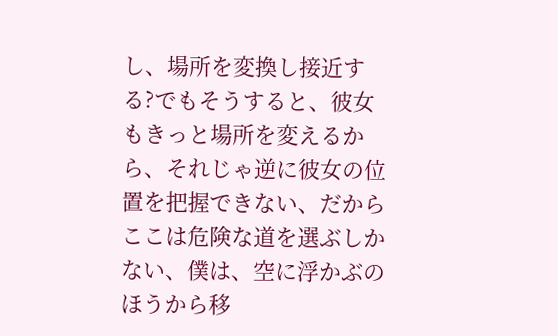し、場所を変換し接近する?でもそうすると、彼女もきっと場所を変えるから、それじゃ逆に彼女の位置を把握できない、だからここは危険な道を選ぶしかない、僕は、空に浮かぶのほうから移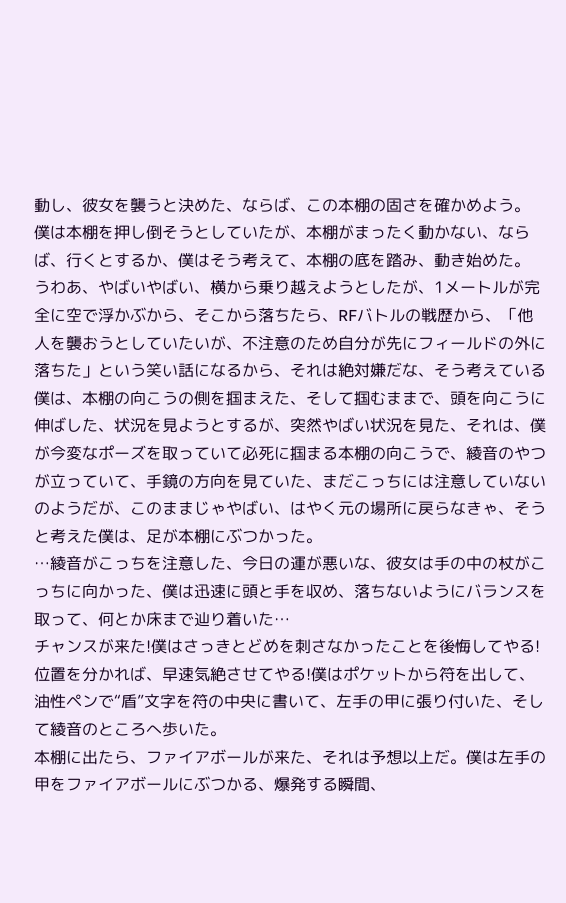動し、彼女を襲うと決めた、ならば、この本棚の固さを確かめよう。
僕は本棚を押し倒そうとしていたが、本棚がまったく動かない、ならば、行くとするか、僕はそう考えて、本棚の底を踏み、動き始めた。
うわあ、やばいやばい、横から乗り越えようとしたが、1メートルが完全に空で浮かぶから、そこから落ちたら、RFバトルの戦歴から、「他人を襲おうとしていたいが、不注意のため自分が先にフィールドの外に落ちた」という笑い話になるから、それは絶対嫌だな、そう考えている僕は、本棚の向こうの側を掴まえた、そして掴むままで、頭を向こうに伸ばした、状況を見ようとするが、突然やばい状況を見た、それは、僕が今変なポーズを取っていて必死に掴まる本棚の向こうで、綾音のやつが立っていて、手鏡の方向を見ていた、まだこっちには注意していないのようだが、このままじゃやばい、はやく元の場所に戻らなきゃ、そうと考えた僕は、足が本棚にぶつかった。
…綾音がこっちを注意した、今日の運が悪いな、彼女は手の中の杖がこっちに向かった、僕は迅速に頭と手を収め、落ちないようにバランスを取って、何とか床まで辿り着いた…
チャンスが来た!僕はさっきとどめを刺さなかったことを後悔してやる!位置を分かれば、早速気絶させてやる!僕はポケットから符を出して、油性ペンで“盾”文字を符の中央に書いて、左手の甲に張り付いた、そして綾音のところへ歩いた。
本棚に出たら、ファイアボールが来た、それは予想以上だ。僕は左手の甲をファイアボールにぶつかる、爆発する瞬間、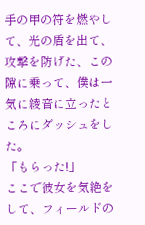手の甲の符を燃やして、光の盾を出て、攻撃を防げた、この隙に乗って、僕は一気に綾音に立ったところにダッシュをした。
「もらった!」
ここで彼女を気絶をして、フィールドの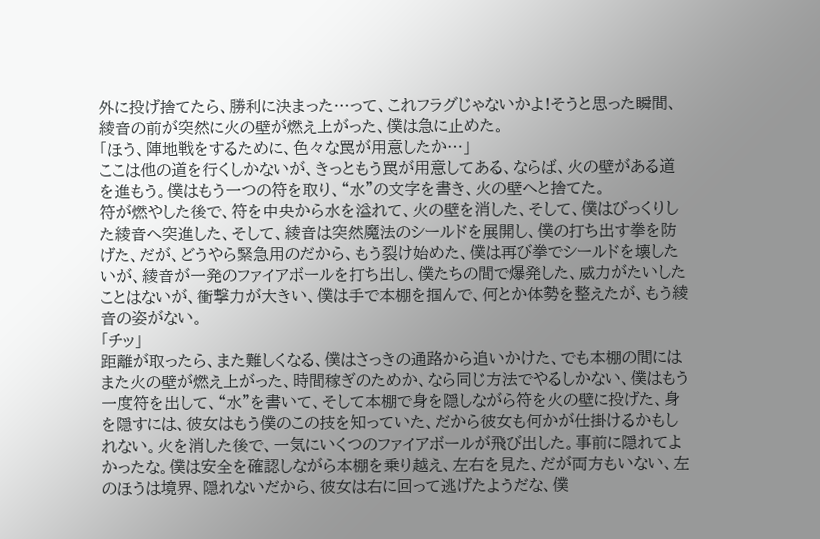外に投げ捨てたら、勝利に決まった…って、これフラグじゃないかよ!そうと思った瞬間、綾音の前が突然に火の壁が燃え上がった、僕は急に止めた。
「ほう、陣地戦をするために、色々な罠が用意したか…」
ここは他の道を行くしかないが、きっともう罠が用意してある、ならば、火の壁がある道を進もう。僕はもう一つの符を取り、“水”の文字を書き、火の壁へと捨てた。
符が燃やした後で、符を中央から水を溢れて、火の壁を消した、そして、僕はびっくりした綾音へ突進した、そして、綾音は突然魔法のシールドを展開し、僕の打ち出す拳を防げた、だが、どうやら緊急用のだから、もう裂け始めた、僕は再び拳でシールドを壊したいが、綾音が一発のファイアボールを打ち出し、僕たちの間で爆発した、威力がたいしたことはないが、衝撃力が大きい、僕は手で本棚を掴んで、何とか体勢を整えたが、もう綾音の姿がない。
「チッ」
距離が取ったら、また難しくなる、僕はさっきの通路から追いかけた、でも本棚の間にはまた火の壁が燃え上がった、時間稼ぎのためか、なら同じ方法でやるしかない、僕はもう一度符を出して、“水”を書いて、そして本棚で身を隠しながら符を火の壁に投げた、身を隠すには、彼女はもう僕のこの技を知っていた、だから彼女も何かが仕掛けるかもしれない。火を消した後で、一気にいくつのファイアボールが飛び出した。事前に隠れてよかったな。僕は安全を確認しながら本棚を乗り越え、左右を見た、だが両方もいない、左のほうは境界、隠れないだから、彼女は右に回って逃げたようだな、僕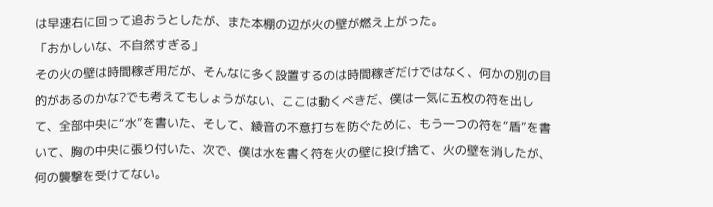は早速右に回って追おうとしたが、また本棚の辺が火の壁が燃え上がった。
「おかしいな、不自然すぎる」
その火の壁は時間稼ぎ用だが、そんなに多く設置するのは時間稼ぎだけではなく、何かの別の目的があるのかな?でも考えてもしょうがない、ここは動くべきだ、僕は一気に五枚の符を出して、全部中央に“水”を書いた、そして、綾音の不意打ちを防ぐために、もう一つの符を“盾”を書いて、胸の中央に張り付いた、次で、僕は水を書く符を火の壁に投げ捨て、火の壁を消したが、何の襲撃を受けてない。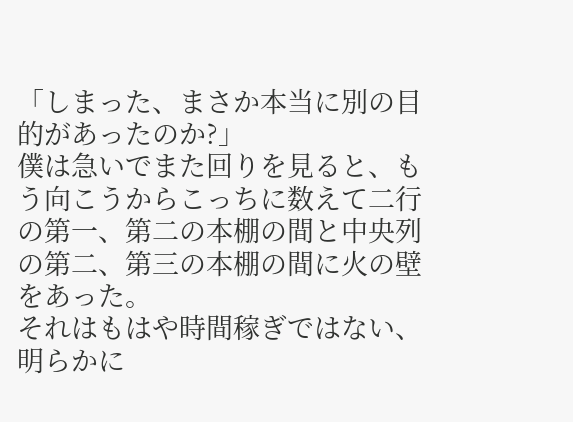「しまった、まさか本当に別の目的があったのか?」
僕は急いでまた回りを見ると、もう向こうからこっちに数えて二行の第一、第二の本棚の間と中央列の第二、第三の本棚の間に火の壁をあった。
それはもはや時間稼ぎではない、明らかに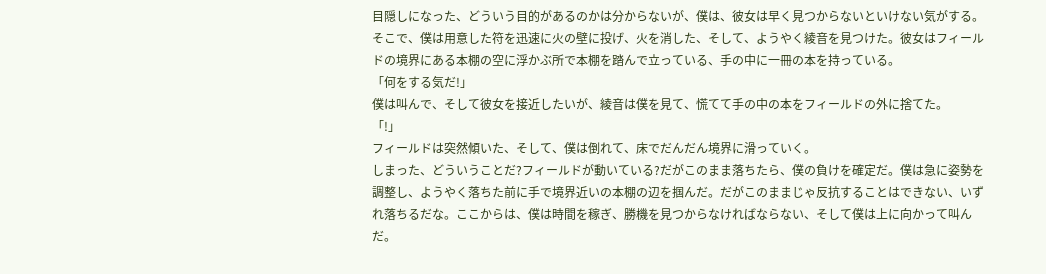目隠しになった、どういう目的があるのかは分からないが、僕は、彼女は早く見つからないといけない気がする。そこで、僕は用意した符を迅速に火の壁に投げ、火を消した、そして、ようやく綾音を見つけた。彼女はフィールドの境界にある本棚の空に浮かぶ所で本棚を踏んで立っている、手の中に一冊の本を持っている。
「何をする気だ!」
僕は叫んで、そして彼女を接近したいが、綾音は僕を見て、慌てて手の中の本をフィールドの外に捨てた。
「!」
フィールドは突然傾いた、そして、僕は倒れて、床でだんだん境界に滑っていく。
しまった、どういうことだ?フィールドが動いている?だがこのまま落ちたら、僕の負けを確定だ。僕は急に姿勢を調整し、ようやく落ちた前に手で境界近いの本棚の辺を掴んだ。だがこのままじゃ反抗することはできない、いずれ落ちるだな。ここからは、僕は時間を稼ぎ、勝機を見つからなければならない、そして僕は上に向かって叫んだ。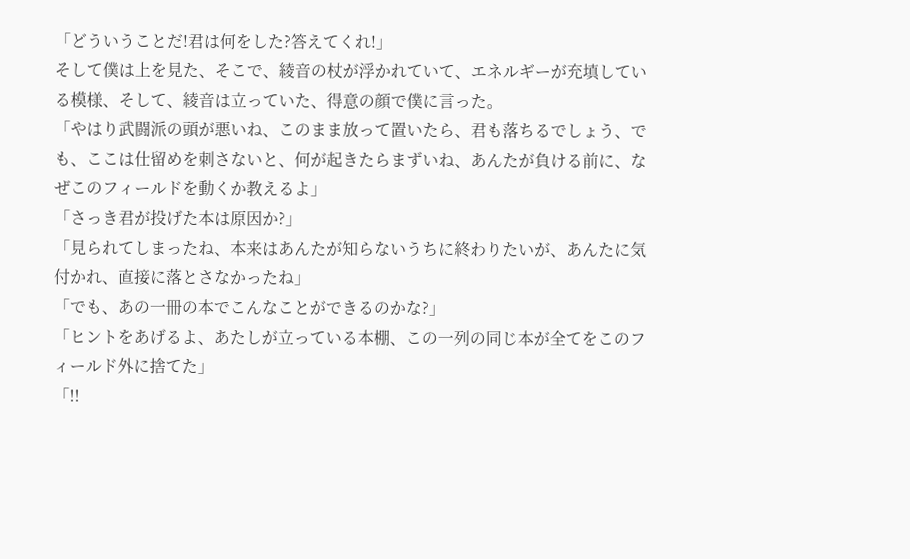「どういうことだ!君は何をした?答えてくれ!」
そして僕は上を見た、そこで、綾音の杖が浮かれていて、エネルギーが充填している模様、そして、綾音は立っていた、得意の顔で僕に言った。
「やはり武闘派の頭が悪いね、このまま放って置いたら、君も落ちるでしょう、でも、ここは仕留めを刺さないと、何が起きたらまずいね、あんたが負ける前に、なぜこのフィールドを動くか教えるよ」
「さっき君が投げた本は原因か?」
「見られてしまったね、本来はあんたが知らないうちに終わりたいが、あんたに気付かれ、直接に落とさなかったね」
「でも、あの一冊の本でこんなことができるのかな?」
「ヒントをあげるよ、あたしが立っている本棚、この一列の同じ本が全てをこのフィールド外に捨てた」
「!!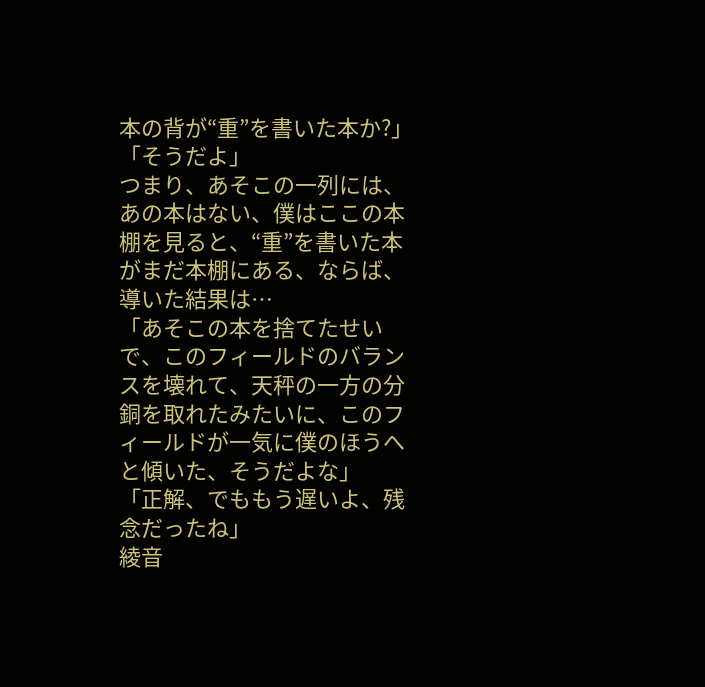本の背が“重”を書いた本か?」
「そうだよ」
つまり、あそこの一列には、あの本はない、僕はここの本棚を見ると、“重”を書いた本がまだ本棚にある、ならば、導いた結果は…
「あそこの本を捨てたせいで、このフィールドのバランスを壊れて、天秤の一方の分銅を取れたみたいに、このフィールドが一気に僕のほうへと傾いた、そうだよな」
「正解、でももう遅いよ、残念だったね」
綾音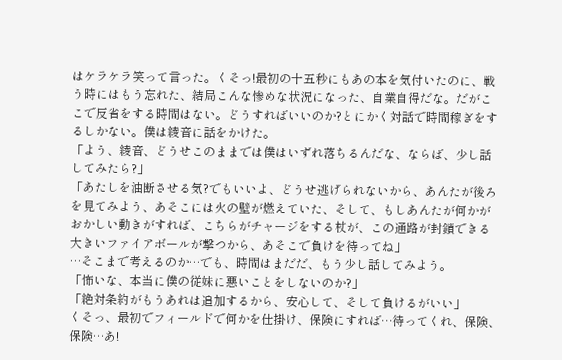はケラケラ笑って言った。くそっ!最初の十五秒にもあの本を気付いたのに、戦う時にはもう忘れた、結局こんな惨めな状況になった、自業自得だな。だがここで反省をする時間はない。どうすればいいのか?とにかく対話で時間稼ぎをするしかない。僕は綾音に話をかけた。
「よう、綾音、どうせこのままでは僕はいずれ落ちるんだな、ならば、少し話してみたら?」
「あたしを油断させる気?でもいいよ、どうせ逃げられないから、あんたが後ろを見てみよう、あそこには火の壁が燃えていた、そして、もしあんたが何かがおかしい動きがすれば、こちらがチャージをする杖が、この通路が封鎖できる大きいファイアボールが撃つから、あそこで負けを待ってね」
…そこまで考えるのか…でも、時間はまだだ、もう少し話してみよう。
「怖いな、本当に僕の従妹に悪いことをしないのか?」
「絶対条約がもうあれは追加するから、安心して、そして負けるがいい」
くそっ、最初でフィールドで何かを仕掛け、保険にすれば…待ってくれ、保険、保険…あ!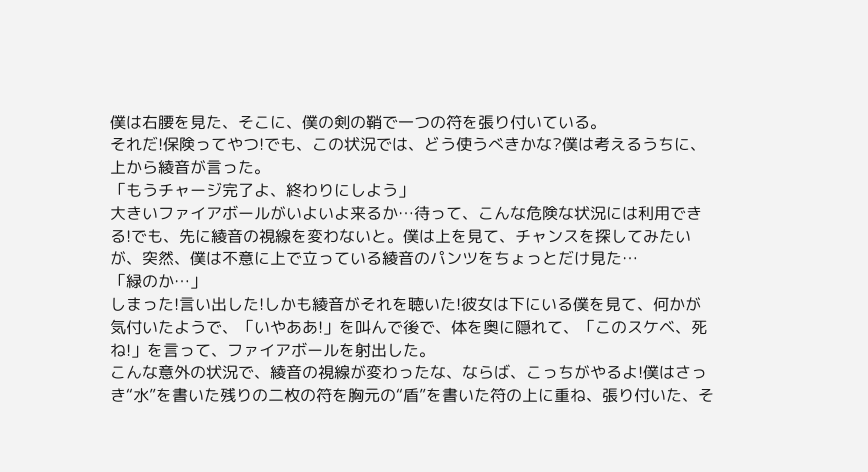僕は右腰を見た、そこに、僕の剣の鞘で一つの符を張り付いている。
それだ!保険ってやつ!でも、この状況では、どう使うべきかな?僕は考えるうちに、上から綾音が言った。
「もうチャージ完了よ、終わりにしよう」
大きいファイアボールがいよいよ来るか…待って、こんな危険な状況には利用できる!でも、先に綾音の視線を変わないと。僕は上を見て、チャンスを探してみたいが、突然、僕は不意に上で立っている綾音のパンツをちょっとだけ見た…
「緑のか…」
しまった!言い出した!しかも綾音がそれを聴いた!彼女は下にいる僕を見て、何かが気付いたようで、「いやああ!」を叫んで後で、体を奥に隠れて、「このスケベ、死ね!」を言って、ファイアボールを射出した。
こんな意外の状況で、綾音の視線が変わったな、ならば、こっちがやるよ!僕はさっき“水”を書いた残りの二枚の符を胸元の“盾”を書いた符の上に重ね、張り付いた、そ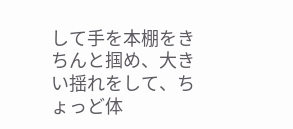して手を本棚をきちんと掴め、大きい揺れをして、ちょっど体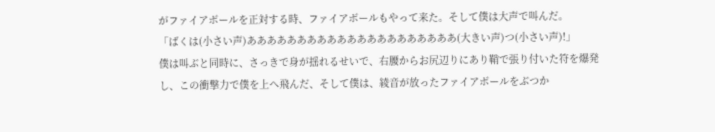がファイアボールを正対する時、ファイアボールもやって来た。そして僕は大声で叫んだ。
「ばくは(小さい声)あああああああああああああああああああああ(大きい声)つ(小さい声)!」
僕は叫ぶと同時に、さっきで身が揺れるせいで、右腰からお尻辺りにあり鞘で張り付いた符を爆発し、この衝撃力で僕を上へ飛んだ、そして僕は、綾音が放ったファイアボールをぶつか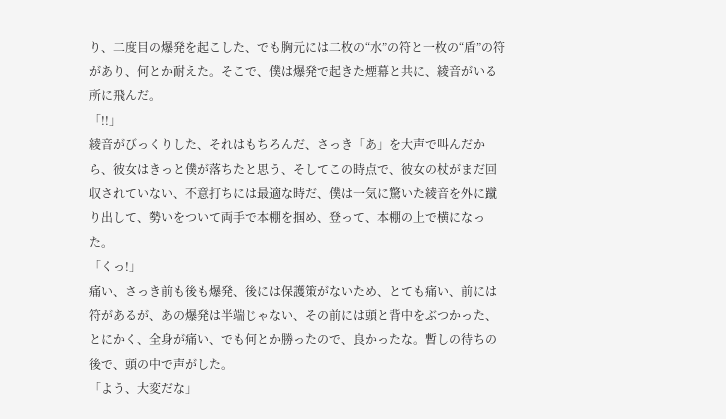り、二度目の爆発を起こした、でも胸元には二枚の“水”の符と一枚の“盾”の符があり、何とか耐えた。そこで、僕は爆発で起きた煙幕と共に、綾音がいる所に飛んだ。
「!!」
綾音がびっくりした、それはもちろんだ、さっき「あ」を大声で叫んだから、彼女はきっと僕が落ちたと思う、そしてこの時点で、彼女の杖がまだ回収されていない、不意打ちには最適な時だ、僕は一気に驚いた綾音を外に蹴り出して、勢いをついて両手で本棚を掴め、登って、本棚の上で横になった。
「くっ!」
痛い、さっき前も後も爆発、後には保護策がないため、とても痛い、前には符があるが、あの爆発は半端じゃない、その前には頭と背中をぶつかった、とにかく、全身が痛い、でも何とか勝ったので、良かったな。暫しの待ちの後で、頭の中で声がした。
「よう、大変だな」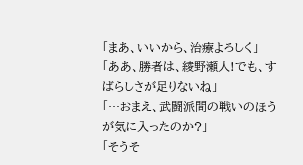「まあ、いいから、治療よろしく」
「ああ、勝者は、綾野瀬人!でも、すばらしさが足りないね」
「…おまえ、武闘派間の戦いのほうが気に入ったのか?」
「そうそ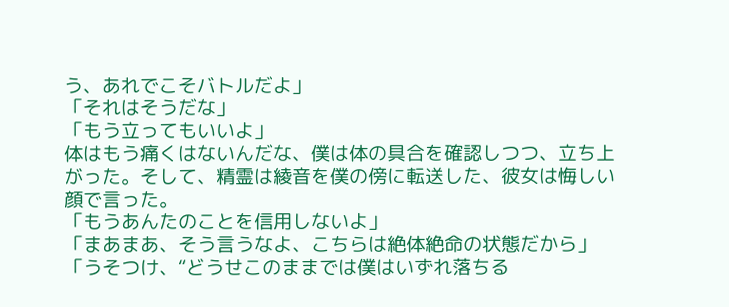う、あれでこそバトルだよ」
「それはそうだな」
「もう立ってもいいよ」
体はもう痛くはないんだな、僕は体の具合を確認しつつ、立ち上がった。そして、精霊は綾音を僕の傍に転送した、彼女は悔しい顔で言った。
「もうあんたのことを信用しないよ」
「まあまあ、そう言うなよ、こちらは絶体絶命の状態だから」
「うそつけ、“どうせこのままでは僕はいずれ落ちる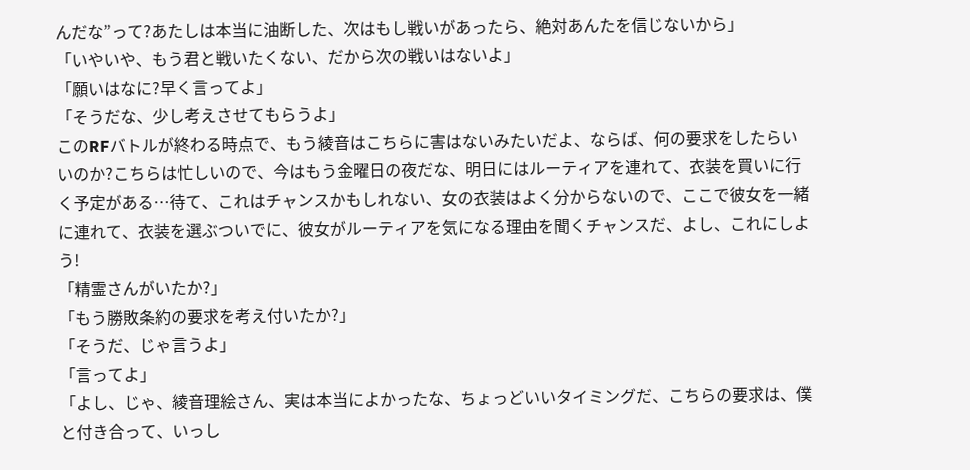んだな”って?あたしは本当に油断した、次はもし戦いがあったら、絶対あんたを信じないから」
「いやいや、もう君と戦いたくない、だから次の戦いはないよ」
「願いはなに?早く言ってよ」
「そうだな、少し考えさせてもらうよ」
このRFバトルが終わる時点で、もう綾音はこちらに害はないみたいだよ、ならば、何の要求をしたらいいのか?こちらは忙しいので、今はもう金曜日の夜だな、明日にはルーティアを連れて、衣装を買いに行く予定がある…待て、これはチャンスかもしれない、女の衣装はよく分からないので、ここで彼女を一緒に連れて、衣装を選ぶついでに、彼女がルーティアを気になる理由を聞くチャンスだ、よし、これにしよう!
「精霊さんがいたか?」
「もう勝敗条約の要求を考え付いたか?」
「そうだ、じゃ言うよ」
「言ってよ」
「よし、じゃ、綾音理絵さん、実は本当によかったな、ちょっどいいタイミングだ、こちらの要求は、僕と付き合って、いっし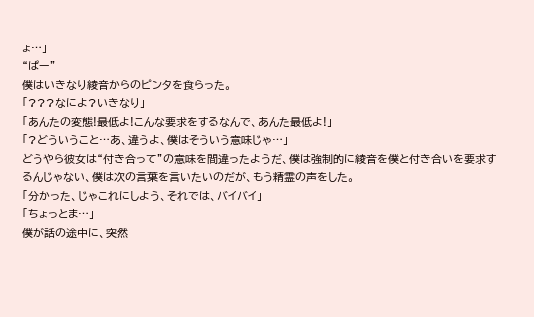ょ…」
“ぱー”
僕はいきなり綾音からのピンタを食らった。
「???なによ?いきなり」
「あんたの変態!最低よ!こんな要求をするなんで、あんた最低よ!」
「?どういうこと…あ、違うよ、僕はそういう意味じゃ…」
どうやら彼女は“付き合って”の意味を間違ったようだ、僕は強制的に綾音を僕と付き合いを要求するんじゃない、僕は次の言葉を言いたいのだが、もう精霊の声をした。
「分かった、じゃこれにしよう、それでは、バイバイ」
「ちょっとま…」
僕が話の途中に、突然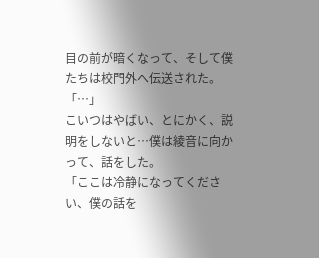目の前が暗くなって、そして僕たちは校門外へ伝送された。
「…」
こいつはやばい、とにかく、説明をしないと…僕は綾音に向かって、話をした。
「ここは冷静になってください、僕の話を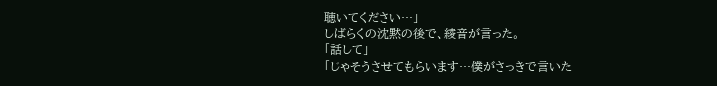聴いてください…」
しばらくの沈黙の後で、綾音が言った。
「話して」
「じゃそうさせてもらいます…僕がさっきで言いた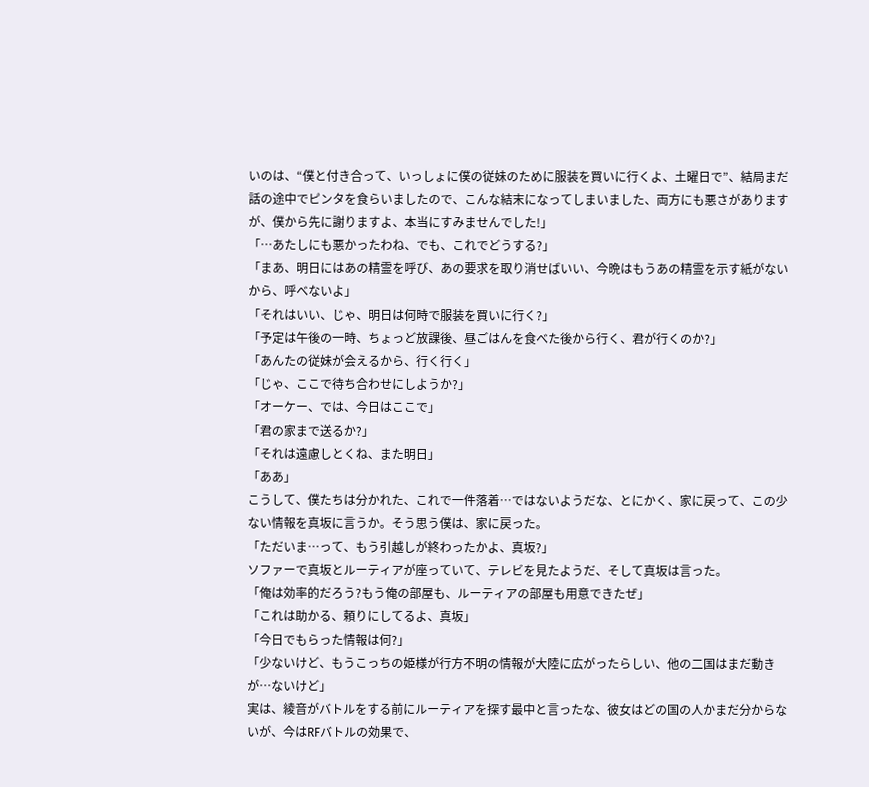いのは、“僕と付き合って、いっしょに僕の従妹のために服装を買いに行くよ、土曜日で”、結局まだ話の途中でピンタを食らいましたので、こんな結末になってしまいました、両方にも悪さがありますが、僕から先に謝りますよ、本当にすみませんでした!」
「…あたしにも悪かったわね、でも、これでどうする?」
「まあ、明日にはあの精霊を呼び、あの要求を取り消せばいい、今晩はもうあの精霊を示す紙がないから、呼べないよ」
「それはいい、じゃ、明日は何時で服装を買いに行く?」
「予定は午後の一時、ちょっど放課後、昼ごはんを食べた後から行く、君が行くのか?」
「あんたの従妹が会えるから、行く行く」
「じゃ、ここで待ち合わせにしようか?」
「オーケー、では、今日はここで」
「君の家まで送るか?」
「それは遠慮しとくね、また明日」
「ああ」
こうして、僕たちは分かれた、これで一件落着…ではないようだな、とにかく、家に戻って、この少ない情報を真坂に言うか。そう思う僕は、家に戻った。
「ただいま…って、もう引越しが終わったかよ、真坂?」
ソファーで真坂とルーティアが座っていて、テレビを見たようだ、そして真坂は言った。
「俺は効率的だろう?もう俺の部屋も、ルーティアの部屋も用意できたぜ」
「これは助かる、頼りにしてるよ、真坂」
「今日でもらった情報は何?」
「少ないけど、もうこっちの姫様が行方不明の情報が大陸に広がったらしい、他の二国はまだ動きが…ないけど」
実は、綾音がバトルをする前にルーティアを探す最中と言ったな、彼女はどの国の人かまだ分からないが、今はRFバトルの効果で、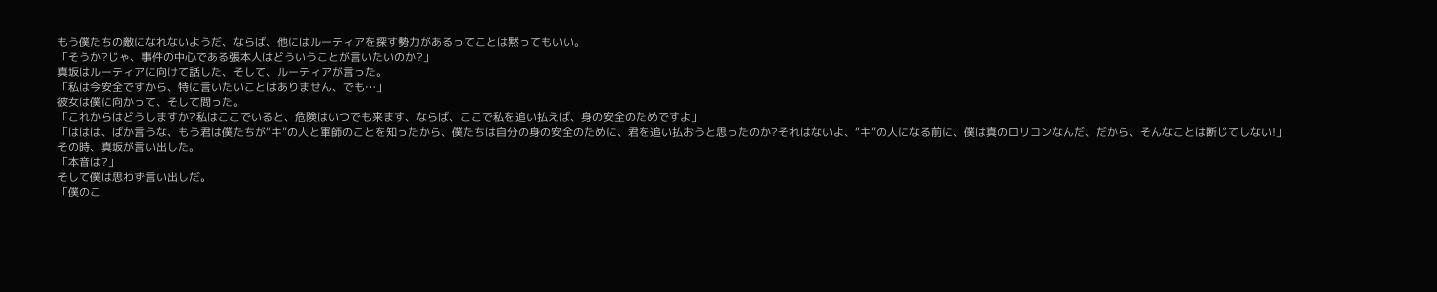もう僕たちの敵になれないようだ、ならば、他にはルーティアを探す勢力があるってことは黙ってもいい。
「そうか?じゃ、事件の中心である張本人はどういうことが言いたいのか?」
真坂はルーティアに向けて話した、そして、ルーティアが言った。
「私は今安全ですから、特に言いたいことはありません、でも…」
彼女は僕に向かって、そして問った。
「これからはどうしますか?私はここでいると、危険はいつでも来ます、ならば、ここで私を追い払えば、身の安全のためですよ」
「ははは、ばか言うな、もう君は僕たちが“キ”の人と軍師のことを知ったから、僕たちは自分の身の安全のために、君を追い払おうと思ったのか?それはないよ、“キ”の人になる前に、僕は真のロリコンなんだ、だから、そんなことは断じてしない!」
その時、真坂が言い出した。
「本音は?」
そして僕は思わず言い出しだ。
「僕のこ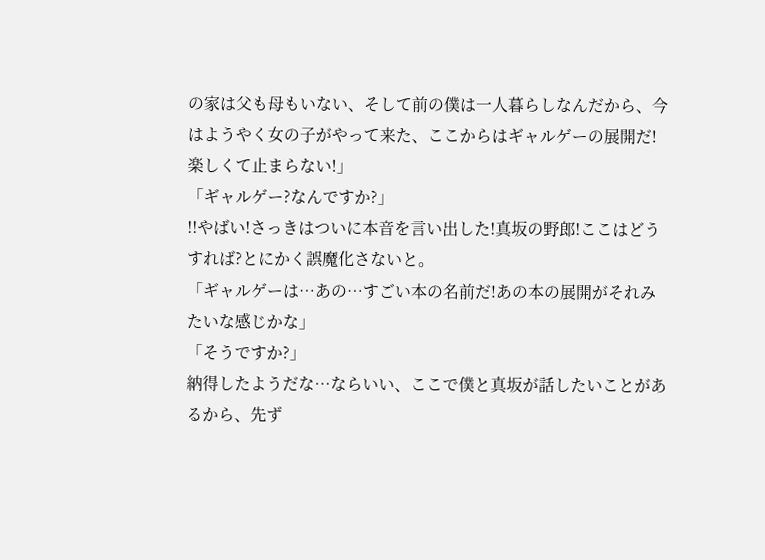の家は父も母もいない、そして前の僕は一人暮らしなんだから、今はようやく女の子がやって来た、ここからはギャルゲーの展開だ!楽しくて止まらない!」
「ギャルゲー?なんですか?」
!!やばい!さっきはついに本音を言い出した!真坂の野郎!ここはどうすれば?とにかく誤魔化さないと。
「ギャルゲーは…あの…すごい本の名前だ!あの本の展開がそれみたいな感じかな」
「そうですか?」
納得したようだな…ならいい、ここで僕と真坂が話したいことがあるから、先ず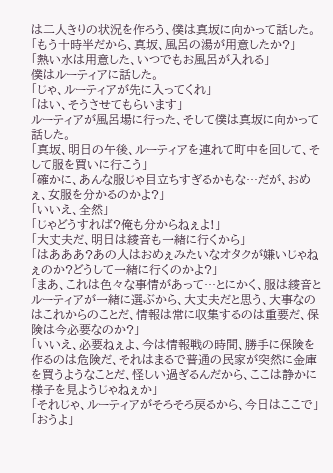は二人きりの状況を作ろう、僕は真坂に向かって話した。
「もう十時半だから、真坂、風呂の湯が用意したか?」
「熱い水は用意した、いつでもお風呂が入れる」
僕はルーティアに話した。
「じゃ、ルーティアが先に入ってくれ」
「はい、そうさせてもらいます」
ルーティアが風呂場に行った、そして僕は真坂に向かって話した。
「真坂、明日の午後、ルーティアを連れて町中を回して、そして服を買いに行こう」
「確かに、あんな服じゃ目立ちすぎるかもな…だが、おめぇ、女服を分かるのかよ?」
「いいえ、全然」
「じゃどうすれば?俺も分からねぇよ!」
「大丈夫だ、明日は綾音も一緒に行くから」
「はあああ?あの人はおめぇみたいなオタクが嫌いじゃねぇのか?どうして一緒に行くのかよ?」
「まあ、これは色々な事情があって…とにかく、服は綾音とルーティアが一緒に選ぶから、大丈夫だと思う、大事なのはこれからのことだ、情報は常に収集するのは重要だ、保険は今必要なのか?」
「いいえ、必要ねぇよ、今は情報戦の時間、勝手に保険を作るのは危険だ、それはまるで普通の民家が突然に金庫を買うようなことだ、怪しい過ぎるんだから、ここは静かに様子を見ようじゃねぇか」
「それじゃ、ルーティアがそろそろ戻るから、今日はここで」
「おうよ」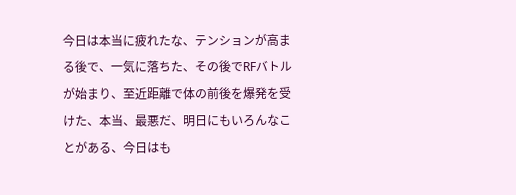今日は本当に疲れたな、テンションが高まる後で、一気に落ちた、その後でRFバトルが始まり、至近距離で体の前後を爆発を受けた、本当、最悪だ、明日にもいろんなことがある、今日はも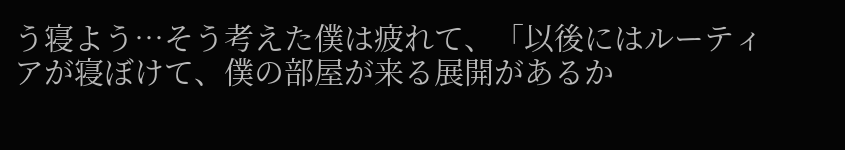う寝よう…そう考えた僕は疲れて、「以後にはルーティアが寝ぼけて、僕の部屋が来る展開があるか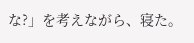な?」を考えながら、寝た。